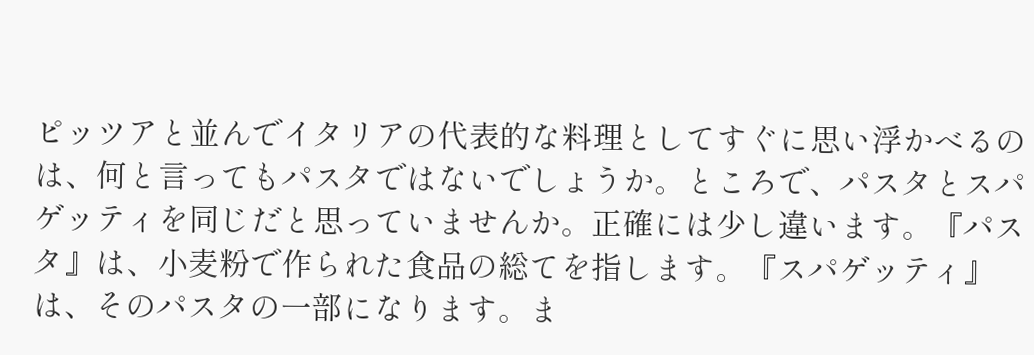ピッツアと並んでイタリアの代表的な料理としてすぐに思い浮かべるのは、何と言ってもパスタではないでしょうか。ところで、パスタとスパゲッティを同じだと思っていませんか。正確には少し違います。『パスタ』は、小麦粉で作られた食品の総てを指します。『スパゲッティ』は、そのパスタの一部になります。ま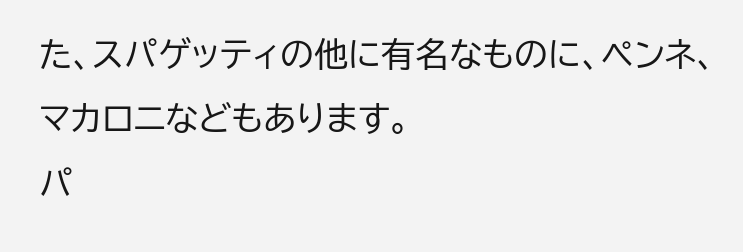た、スパゲッティの他に有名なものに、ペンネ、マカロニなどもあります。
パ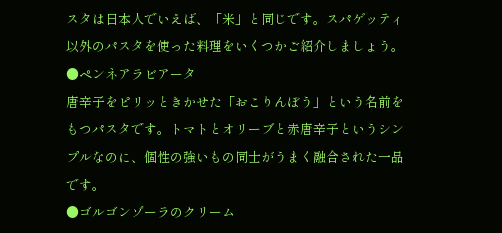スタは日本人でいえば、「米」と同じです。スパゲッティ以外のパスタを使った料理をいくつかご紹介しましょう。
●ペンネアラビアータ
唐辛子をピリッときかせた「おこりんぼう」という名前をもつパスタです。トマトとオリーブと赤唐辛子というシンプルなのに、個性の強いもの同士がうまく融合された一品です。
●ゴルゴンゾーラのクリーム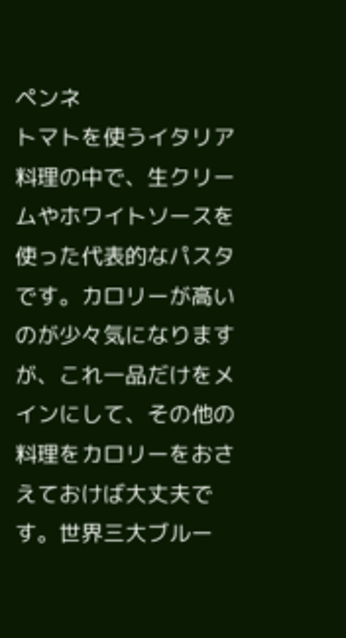ペンネ
トマトを使うイタリア料理の中で、生クリームやホワイトソースを使った代表的なパスタです。カロリーが高いのが少々気になりますが、これ一品だけをメインにして、その他の料理をカロリーをおさえておけば大丈夫です。世界三大ブルー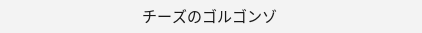チーズのゴルゴンゾ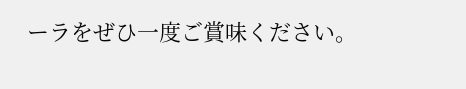ーラをぜひ一度ご賞味ください。